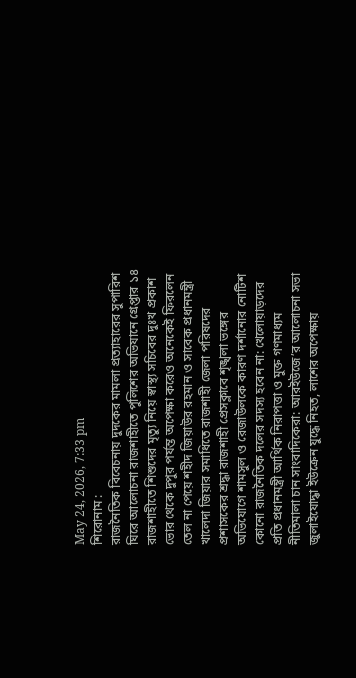May 24, 2026, 7:33 pm
শিরোনাম :
রাজনৈতিক বিবেচনায় দুদকের মামলা প্রত্যাহারের সুপারিশ ঘিরে আলোচনা রাজশাহীতে পুলিশের অভিযানে গ্রেপ্তার ১৪ রাজশাহীতে শিশুদের মৃত্যু নিয়ে স্বাস্থ্য সচিবের দুঃখ প্রকাশ ভোর থেকে দুপুর পর্যন্ত অপেক্ষা করেও অনেকেই ফিরলেন তেল না পেয়ে শহীদ জিয়াউর রহমান ও সাবেক প্রধানমন্ত্রী খালেদা জিয়ার সমাধিতে রাজশাহী জেলা পরিষদের প্রশাসকের শ্রদ্ধা রাজশাহী প্রেসক্লাবে শৃঙ্খলা ভঙ্গের অভিযোগে শামসুল ও রেজাউলকে কারণ দর্শানোর নোটিশ কোনো রাজনৈতিক দলের সদস্য হবেন না: খেলোয়াড়দের প্রতি প্রধানমন্ত্রী আর্থিক নিরাপত্তা ও মুক্ত গণমাধ্যম নীতিমালা চান সাংবাদিকেরা: আরইউজে’র আলোচনা সভা জুলাইযোদ্ধা ইউক্রেন যুদ্ধে নিহত, লাশের অপেক্ষায়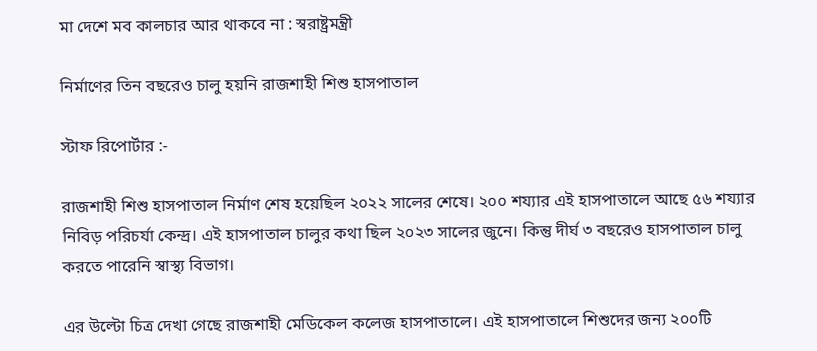মা দেশে মব কালচার আর থাকবে না : স্বরাষ্ট্রমন্ত্রী

নির্মাণের তিন বছরেও চালু হয়নি রাজশাহী শিশু হাসপাতাল

স্টাফ রিপোর্টার :-

রাজশাহী শিশু হাসপাতাল নির্মাণ শেষ হয়েছিল ২০২২ সালের শেষে। ২০০ শয্যার এই হাসপাতালে আছে ৫৬ শয্যার নিবিড় পরিচর্যা কেন্দ্র। এই হাসপাতাল চালুর কথা ছিল ২০২৩ সালের জুনে। কিন্তু দীর্ঘ ৩ বছরেও হাসপাতাল চালু করতে পারেনি স্বাস্থ্য বিভাগ।

এর উল্টো চিত্র দেখা গেছে রাজশাহী মেডিকেল কলেজ হাসপাতালে। এই হাসপাতালে শিশুদের জন্য ২০০টি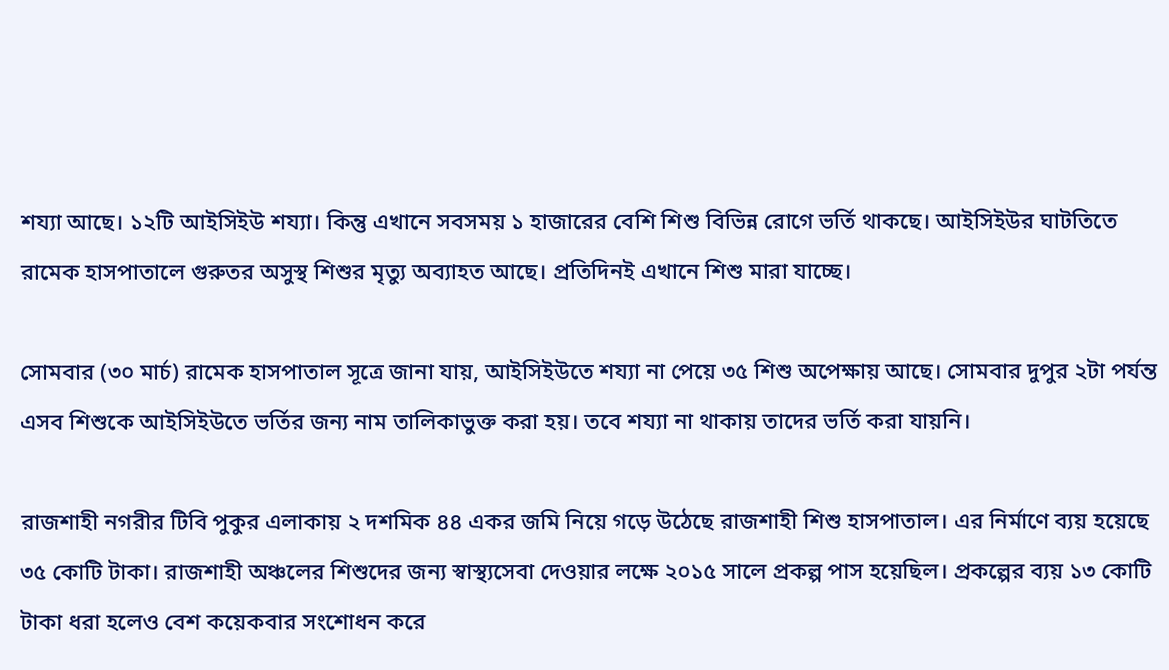শয্যা আছে। ১২টি আইসিইউ শয্যা। কিন্তু এখানে সবসময় ১ হাজারের বেশি শিশু বিভিন্ন রোগে ভর্তি থাকছে। আইসিইউর ঘাটতিতে রামেক হাসপাতালে গুরুতর অসুস্থ শিশুর মৃত্যু অব্যাহত আছে। প্রতিদিনই এখানে শিশু মারা যাচ্ছে।

সোমবার (৩০ মার্চ) রামেক হাসপাতাল সূত্রে জানা যায়, আইসিইউতে শয্যা না পেয়ে ৩৫ শিশু অপেক্ষায় আছে। সোমবার দুপুর ২টা পর্যন্ত এসব শিশুকে আইসিইউতে ভর্তির জন্য নাম তালিকাভুক্ত করা হয়। তবে শয্যা না থাকায় তাদের ভর্তি করা যায়নি।

রাজশাহী নগরীর টিবি পুকুর এলাকায় ২ দশমিক ৪৪ একর জমি নিয়ে গড়ে উঠেছে রাজশাহী শিশু হাসপাতাল। এর নির্মাণে ব্যয় হয়েছে ৩৫ কোটি টাকা। রাজশাহী অঞ্চলের শিশুদের জন্য স্বাস্থ্যসেবা দেওয়ার লক্ষে ২০১৫ সালে প্রকল্প পাস হয়েছিল। প্রকল্পের ব্যয় ১৩ কোটি টাকা ধরা হলেও বেশ কয়েকবার সংশোধন করে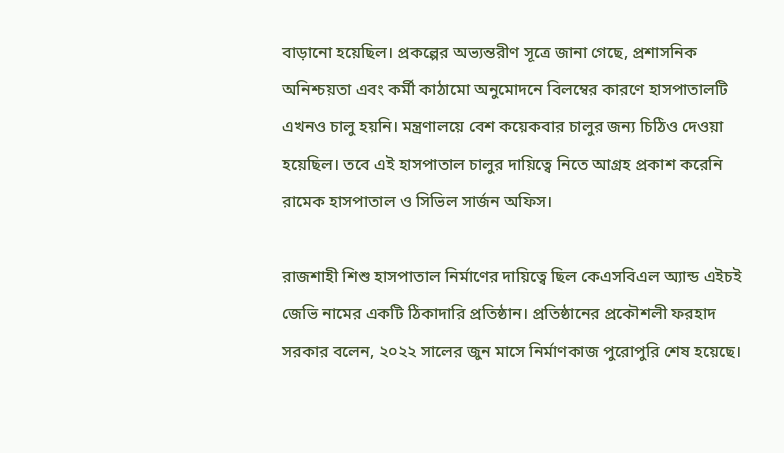বাড়ানো হয়েছিল। প্রকল্পের অভ্যন্তরীণ সূত্রে জানা গেছে, প্রশাসনিক অনিশ্চয়তা এবং কর্মী কাঠামো অনুমোদনে বিলম্বের কারণে হাসপাতালটি এখনও চালু হয়নি। মন্ত্রণালয়ে বেশ কয়েকবার চালুর জন্য চিঠিও দেওয়া হয়েছিল। তবে এই হাসপাতাল চালুর দায়িত্বে নিতে আগ্রহ প্রকাশ করেনি রামেক হাসপাতাল ও সিভিল সার্জন অফিস।

রাজশাহী শিশু হাসপাতাল নির্মাণের দায়িত্বে ছিল কেএসবিএল অ্যান্ড এইচই জেভি নামের একটি ঠিকাদারি প্রতিষ্ঠান। প্রতিষ্ঠানের প্রকৌশলী ফরহাদ সরকার বলেন, ২০২২ সালের জুন মাসে নির্মাণকাজ পুরোপুরি শেষ হয়েছে।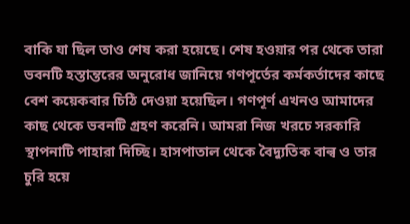বাকি যা ছিল তাও শেষ করা হয়েছে। শেষ হওয়ার পর থেকে তারা ভবনটি হস্তান্তরের অনুরোধ জানিয়ে গণপূর্তের কর্মকর্তাদের কাছে বেশ কয়েকবার চিঠি দেওয়া হয়েছিল। গণপূর্ণ এখনও আমাদের কাছ থেকে ভবনটি গ্রহণ করেনি। আমরা নিজ খরচে সরকারি স্থাপনাটি পাহারা দিচ্ছি। হাসপাতাল থেকে বৈদ্যুতিক বাল্ব ও তার চুরি হয়ে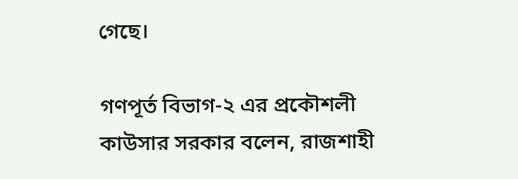গেছে।

গণপূর্ত বিভাগ-২ এর প্রকৌশলী কাউসার সরকার বলেন, রাজশাহী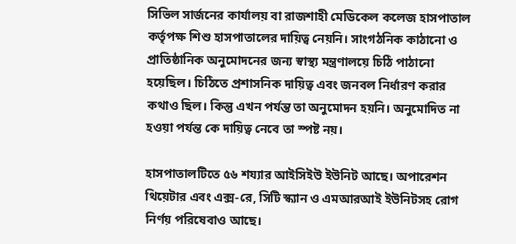সিভিল সার্জনের কার্যালয় বা রাজশাহী মেডিকেল কলেজ হাসপাতাল কর্তৃপক্ষ শিশু হাসপাতালের দায়িত্ব নেয়নি। সাংগঠনিক কাঠানো ও প্রাতিষ্ঠানিক অনুমোদনের জন্য স্বাস্থ্য মন্ত্রণালয়ে চিঠি পাঠানো হয়েছিল। চিঠিতে প্রশাসনিক দায়িত্ব এবং জনবল নির্ধারণ করার কথাও ছিল। কিন্তু এখন পর্যন্ত তা অনুমোদন হয়নি। অনুমোদিত না হওয়া পর্যন্ত কে দায়িত্ব নেবে তা স্পষ্ট নয়।

হাসপাতালটিতে ৫৬ শয্যার আইসিইউ ইউনিট আছে। অপারেশন থিয়েটার এবং এক্স-রে, সিটি স্ক্যান ও এমআরআই ইউনিটসহ রোগ নির্ণয় পরিষেবাও আছে।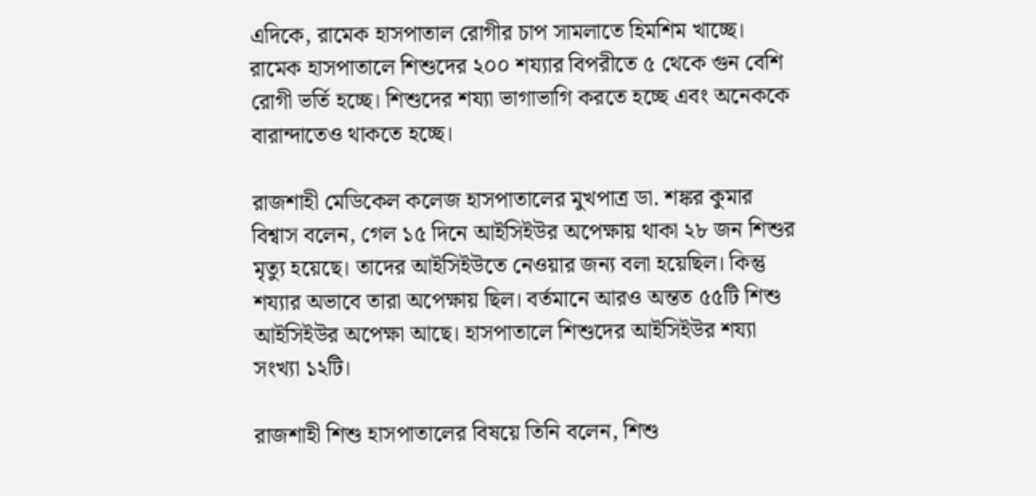এদিকে, রামেক হাসপাতাল রোগীর চাপ সামলাতে হিমশিম খাচ্ছে। রামেক হাসপাতালে শিশুদের ২০০ শয্যার বিপরীতে ৫ থেকে গুন বেশি রোগী ভর্তি হচ্ছে। শিশুদের শয্যা ভাগাভাগি করতে হচ্ছে এবং অনেককে বারান্দাতেও থাকতে হচ্ছে।

রাজশাহী মেডিকেল কলেজ হাসপাতালের মুখপাত্র ডা. শঙ্কর কুমার বিশ্বাস বলেন, গেল ১৫ দিনে আইসিইউর অপেক্ষায় থাকা ২৮ জন শিশুর মৃত্যু হয়েছে। তাদের আইসিইউতে নেওয়ার জন্য বলা হয়েছিল। কিন্তু শয্যার অভাবে তারা অপেক্ষায় ছিল। বর্তমানে আরও অন্তত ৫৫টি শিশু আইসিইউর অপেক্ষা আছে। হাসপাতালে শিশুদের আইসিইউর শয্যা সংখ্যা ১২টি।

রাজশাহী শিশু হাসপাতালের বিষয়ে তিনি বলেন, শিশু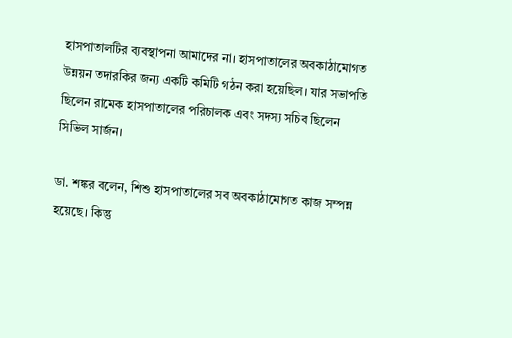হাসপাতালটির ব্যবস্থাপনা আমাদের না। হাসপাতালের অবকাঠামোগত উন্নয়ন তদারকির জন্য একটি কমিটি গঠন করা হয়েছিল। যার সভাপতি ছিলেন রামেক হাসপাতালের পরিচালক এবং সদস্য সচিব ছিলেন সিভিল সার্জন।

ডা. শঙ্কর বলেন, শিশু হাসপাতালের সব অবকাঠামোগত কাজ সম্পন্ন হয়েছে। কিন্তু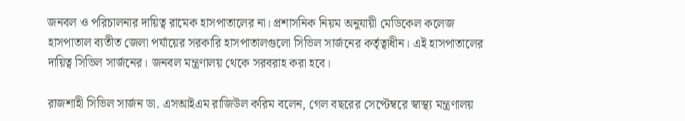জনবল ও পরিচালনার দায়িত্ব রামেক হাসপাতালের না। প্রশাসনিক নিয়ম অনুযায়ী মেডিকেল কলেজ হাসপাতাল ব্যতীত জেলা পর্যায়ের সরকারি হাসপাতালগুলো সিভিল সার্জনের কর্তৃত্বাধীন। এই হাসপাতালের দায়িত্ব সিভিল সার্জনের। জনবল মন্ত্রণালয় থেকে সরবরাহ করা হবে।

রাজশাহী সিভিল সার্জন ডা. এসআইএম রাজিউল করিম বলেন, গেল বছরের সেপ্টেম্বরে স্বাস্থ্য মন্ত্রণালয়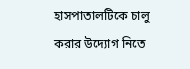হাসপাতালটিকে চালু করার উদ্যোগ নিতে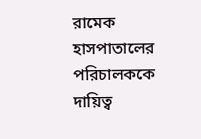রামেক হাসপাতালের পরিচালককে দায়িত্ব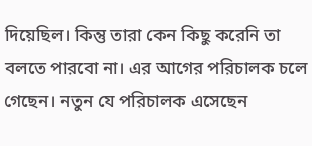দিয়েছিল। কিন্তু তারা কেন কিছু করেনি তা বলতে পারবো না। এর আগের পরিচালক চলে গেছেন। নতুন যে পরিচালক এসেছেন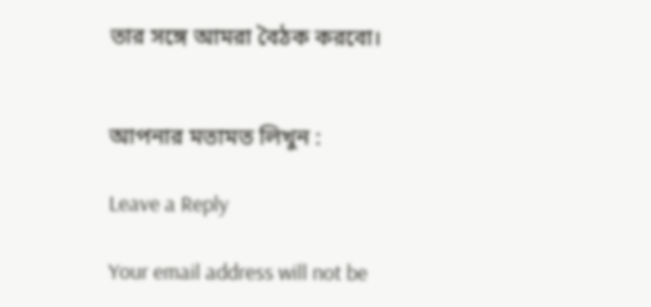তার সঙ্গে আমরা বৈঠক করবো।


আপনার মতামত লিখুন :

Leave a Reply

Your email address will not be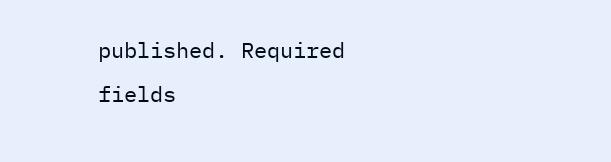published. Required fields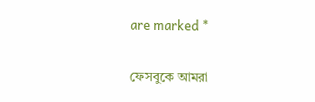are marked *


ফেসবুকে আমরা